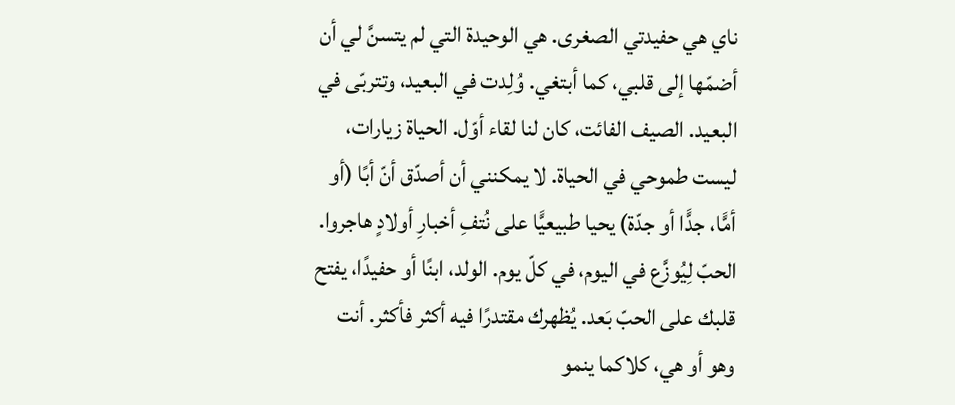ناي هي حفيدتي الصغرى. هي الوحيدة التي لم يتسنَّ لي أن أضمّها إلى قلبي، كما أبتغي. وُلِدت في البعيد، وتتربّى في البعيد. الصيف الفائت، كان لنا لقاء أوّل. الحياة زيارات، ليست طموحي في الحياة. لا يمكنني أن أصدّق أنّ أبًا (أو أمًّا، جدًّا أو جدّة) يحيا طبيعيًّا على نُتفِ أخبارِ أولادٍ هاجروا. الحبّ لِيُوزَّع في اليوم، في كلّ يوم. الولد، ابنًا أو حفيدًا، يفتح قلبك على الحبّ بَعد. يُظهرك مقتدرًا فيه أكثر فأكثر. أنت وهو أو هي، كلاكما ينمو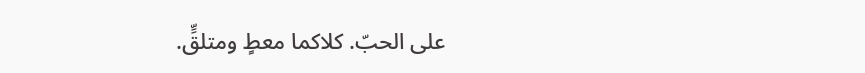على الحبّ. كلاكما معطٍ ومتلقٍّ.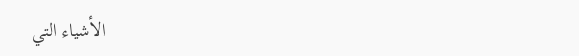الأشياء التي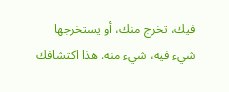فيك، تخرج منك، أو يستخرجها شيء فيه، شيء منه. هذا اكتشافك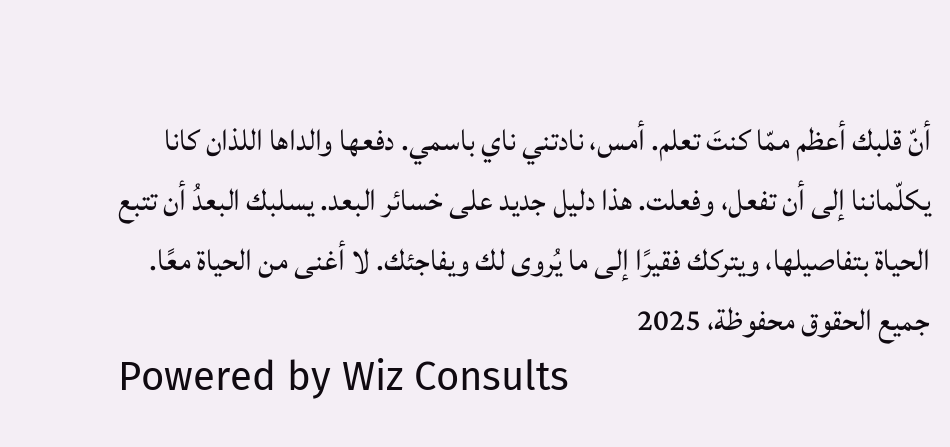أنّ قلبك أعظم ممّا كنتَ تعلم. أمس، نادتني ناي باسمي. دفعها والداها اللذان كانا يكلّماننا إلى أن تفعل، وفعلت. هذا دليل جديد على خسائر البعد. يسلبك البعدُ أن تتبع الحياة بتفاصيلها، ويتركك فقيرًا إلى ما يُروى لك ويفاجئك. لا أغنى من الحياة معًا.
جميع الحقوق محفوظة، 2025
Powered by Wiz Consults